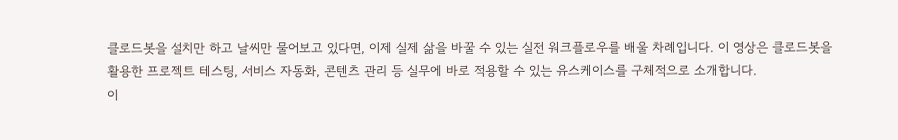클로드봇을 설치만 하고 날씨만 물어보고 있다면, 이제 실제 삶을 바꿀 수 있는 실전 워크플로우를 배울 차례입니다. 이 영상은 클로드봇을 활용한 프로젝트 테스팅, 서비스 자동화, 콘텐츠 관리 등 실무에 바로 적용할 수 있는 유스케이스를 구체적으로 소개합니다.
이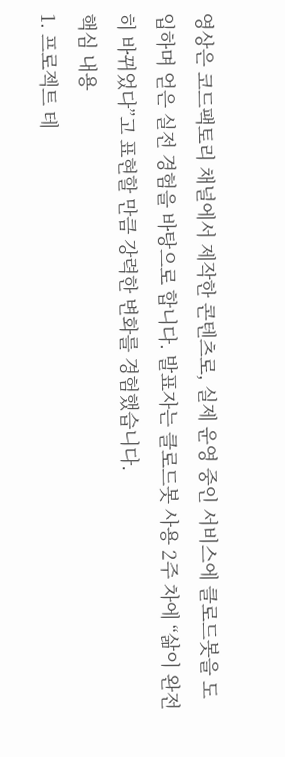영상은 코드팩토리 채널에서 제작한 콘텐츠로, 실제 운영 중인 서비스에 클로드봇을 도입하며 얻은 실전 경험을 바탕으로 합니다. 발표자는 클로드봇 사용 2주 차에 “삶이 완전히 바뀌었다”고 표현할 만큼 강력한 변화를 경험했습니다.
핵심 내용
1. 프로젝트 테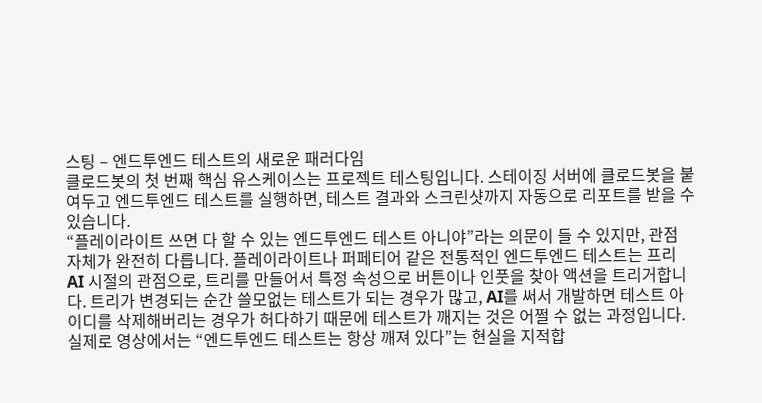스팅 – 엔드투엔드 테스트의 새로운 패러다임
클로드봇의 첫 번째 핵심 유스케이스는 프로젝트 테스팅입니다. 스테이징 서버에 클로드봇을 붙여두고 엔드투엔드 테스트를 실행하면, 테스트 결과와 스크린샷까지 자동으로 리포트를 받을 수 있습니다.
“플레이라이트 쓰면 다 할 수 있는 엔드투엔드 테스트 아니야”라는 의문이 들 수 있지만, 관점 자체가 완전히 다릅니다. 플레이라이트나 퍼페티어 같은 전통적인 엔드투엔드 테스트는 프리 AI 시절의 관점으로, 트리를 만들어서 특정 속성으로 버튼이나 인풋을 찾아 액션을 트리거합니다. 트리가 변경되는 순간 쓸모없는 테스트가 되는 경우가 많고, AI를 써서 개발하면 테스트 아이디를 삭제해버리는 경우가 허다하기 때문에 테스트가 깨지는 것은 어쩔 수 없는 과정입니다.
실제로 영상에서는 “엔드투엔드 테스트는 항상 깨져 있다”는 현실을 지적합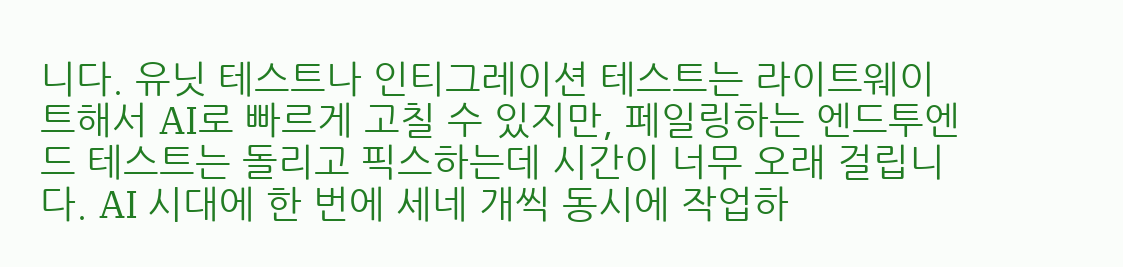니다. 유닛 테스트나 인티그레이션 테스트는 라이트웨이트해서 AI로 빠르게 고칠 수 있지만, 페일링하는 엔드투엔드 테스트는 돌리고 픽스하는데 시간이 너무 오래 걸립니다. AI 시대에 한 번에 세네 개씩 동시에 작업하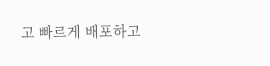고 빠르게 배포하고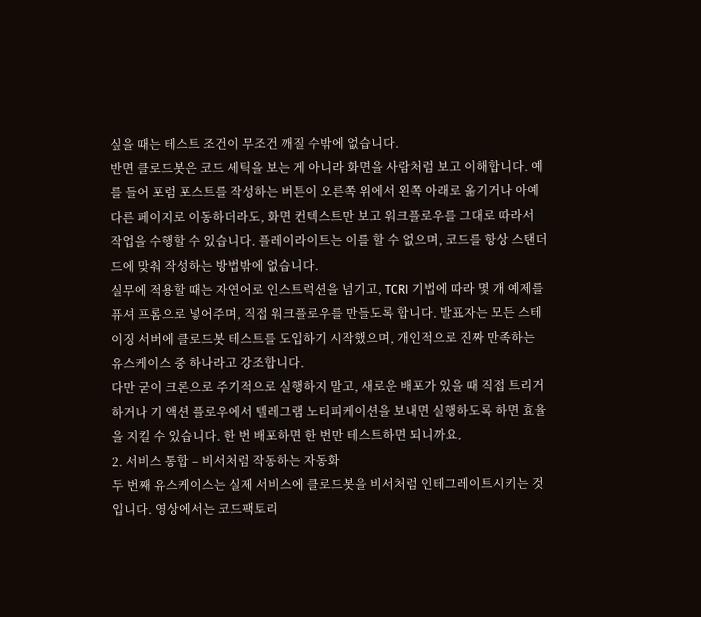싶을 때는 테스트 조건이 무조건 깨질 수밖에 없습니다.
반면 클로드봇은 코드 세틱을 보는 게 아니라 화면을 사람처럼 보고 이해합니다. 예를 들어 포럼 포스트를 작성하는 버튼이 오른쪽 위에서 왼쪽 아래로 옮기거나 아예 다른 페이지로 이동하더라도, 화면 컨텍스트만 보고 워크플로우를 그대로 따라서 작업을 수행할 수 있습니다. 플레이라이트는 이를 할 수 없으며, 코드를 항상 스탠더드에 맞춰 작성하는 방법밖에 없습니다.
실무에 적용할 때는 자연어로 인스트럭션을 넘기고, TCRI 기법에 따라 몇 개 예제를 퓨셔 프롬으로 넣어주며, 직접 워크플로우를 만들도록 합니다. 발표자는 모든 스테이징 서버에 클로드봇 테스트를 도입하기 시작했으며, 개인적으로 진짜 만족하는 유스케이스 중 하나라고 강조합니다.
다만 굳이 크론으로 주기적으로 실행하지 말고, 새로운 배포가 있을 때 직접 트리거하거나 기 액션 플로우에서 텔레그램 노티피케이션을 보내면 실행하도록 하면 효율을 지킬 수 있습니다. 한 번 배포하면 한 번만 테스트하면 되니까요.
2. 서비스 통합 – 비서처럼 작동하는 자동화
두 번째 유스케이스는 실제 서비스에 클로드봇을 비서처럼 인테그레이트시키는 것입니다. 영상에서는 코드팩토리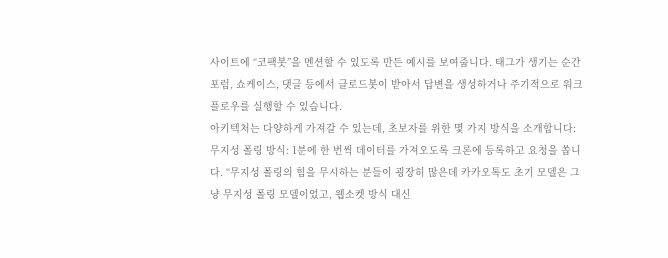사이트에 “코팩봇”을 멘션할 수 있도록 만든 예시를 보여줍니다. 태그가 생기는 순간 포럼, 쇼케이스, 댓글 등에서 클로드봇이 받아서 답변을 생성하거나 주기적으로 워크플로우를 실행할 수 있습니다.
아키텍처는 다양하게 가져갈 수 있는데, 초보자를 위한 몇 가지 방식을 소개합니다:
무지성 폴링 방식: 1분에 한 번씩 데이터를 가져오도록 크론에 등록하고 요청을 쏩니다. “무지성 폴링의 힘을 무시하는 분들이 굉장히 많은데 카카오톡도 초기 모델은 그냥 무지성 폴링 모델이었고, 웹소켓 방식 대신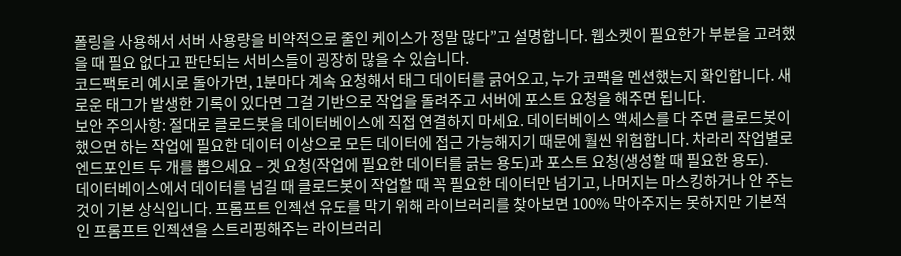폴링을 사용해서 서버 사용량을 비약적으로 줄인 케이스가 정말 많다”고 설명합니다. 웹소켓이 필요한가 부분을 고려했을 때 필요 없다고 판단되는 서비스들이 굉장히 많을 수 있습니다.
코드팩토리 예시로 돌아가면, 1분마다 계속 요청해서 태그 데이터를 긁어오고, 누가 코팩을 멘션했는지 확인합니다. 새로운 태그가 발생한 기록이 있다면 그걸 기반으로 작업을 돌려주고 서버에 포스트 요청을 해주면 됩니다.
보안 주의사항: 절대로 클로드봇을 데이터베이스에 직접 연결하지 마세요. 데이터베이스 액세스를 다 주면 클로드봇이 했으면 하는 작업에 필요한 데이터 이상으로 모든 데이터에 접근 가능해지기 때문에 훨씬 위험합니다. 차라리 작업별로 엔드포인트 두 개를 뽑으세요 – 겟 요청(작업에 필요한 데이터를 긁는 용도)과 포스트 요청(생성할 때 필요한 용도).
데이터베이스에서 데이터를 넘길 때 클로드봇이 작업할 때 꼭 필요한 데이터만 넘기고, 나머지는 마스킹하거나 안 주는 것이 기본 상식입니다. 프롬프트 인젝션 유도를 막기 위해 라이브러리를 찾아보면 100% 막아주지는 못하지만 기본적인 프롬프트 인젝션을 스트리핑해주는 라이브러리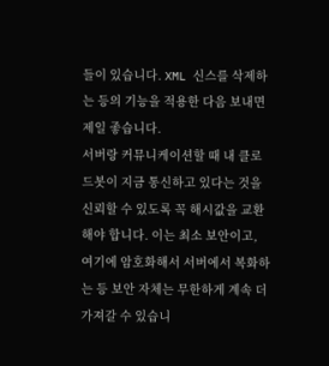들이 있습니다. XML 신스를 삭제하는 등의 기능을 적용한 다음 보내면 제일 좋습니다.
서버랑 커뮤니케이션할 때 내 클로드봇이 지금 통신하고 있다는 것을 신뢰할 수 있도록 꼭 해시값을 교환해야 합니다. 이는 최소 보안이고, 여기에 암호화해서 서버에서 복화하는 등 보안 자체는 무한하게 계속 더 가져갈 수 있습니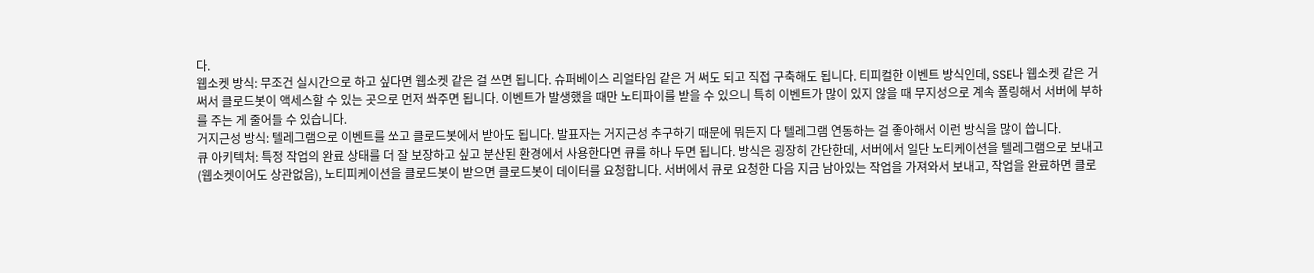다.
웹소켓 방식: 무조건 실시간으로 하고 싶다면 웹소켓 같은 걸 쓰면 됩니다. 슈퍼베이스 리얼타임 같은 거 써도 되고 직접 구축해도 됩니다. 티피컬한 이벤트 방식인데, SSE나 웹소켓 같은 거 써서 클로드봇이 액세스할 수 있는 곳으로 먼저 쏴주면 됩니다. 이벤트가 발생했을 때만 노티파이를 받을 수 있으니 특히 이벤트가 많이 있지 않을 때 무지성으로 계속 폴링해서 서버에 부하를 주는 게 줄어들 수 있습니다.
거지근성 방식: 텔레그램으로 이벤트를 쏘고 클로드봇에서 받아도 됩니다. 발표자는 거지근성 추구하기 때문에 뭐든지 다 텔레그램 연동하는 걸 좋아해서 이런 방식을 많이 씁니다.
큐 아키텍처: 특정 작업의 완료 상태를 더 잘 보장하고 싶고 분산된 환경에서 사용한다면 큐를 하나 두면 됩니다. 방식은 굉장히 간단한데, 서버에서 일단 노티케이션을 텔레그램으로 보내고(웹소켓이어도 상관없음), 노티피케이션을 클로드봇이 받으면 클로드봇이 데이터를 요청합니다. 서버에서 큐로 요청한 다음 지금 남아있는 작업을 가져와서 보내고, 작업을 완료하면 클로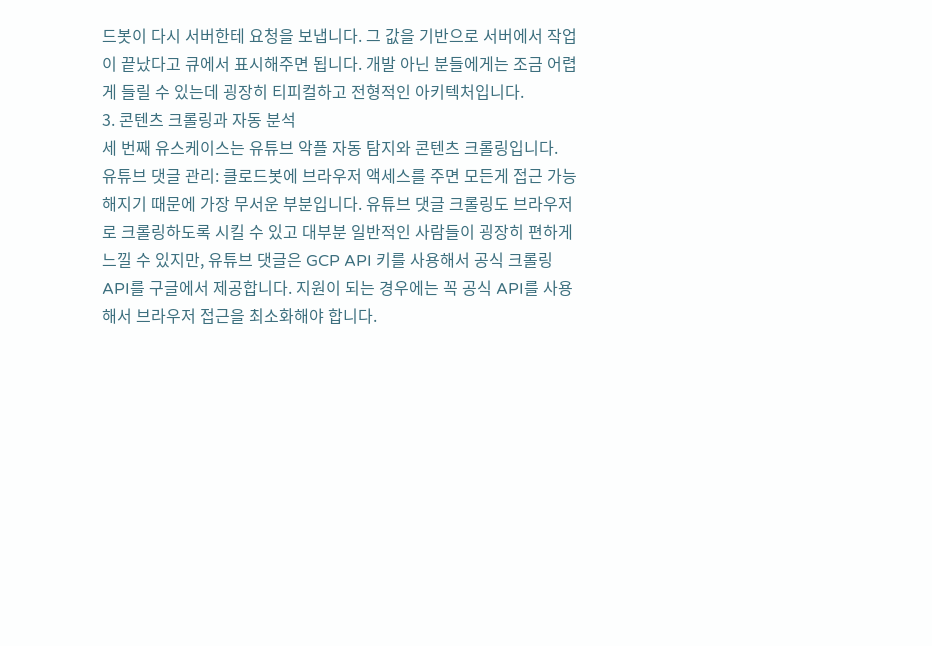드봇이 다시 서버한테 요청을 보냅니다. 그 값을 기반으로 서버에서 작업이 끝났다고 큐에서 표시해주면 됩니다. 개발 아닌 분들에게는 조금 어렵게 들릴 수 있는데 굉장히 티피컬하고 전형적인 아키텍처입니다.
3. 콘텐츠 크롤링과 자동 분석
세 번째 유스케이스는 유튜브 악플 자동 탐지와 콘텐츠 크롤링입니다.
유튜브 댓글 관리: 클로드봇에 브라우저 액세스를 주면 모든게 접근 가능해지기 때문에 가장 무서운 부분입니다. 유튜브 댓글 크롤링도 브라우저로 크롤링하도록 시킬 수 있고 대부분 일반적인 사람들이 굉장히 편하게 느낄 수 있지만, 유튜브 댓글은 GCP API 키를 사용해서 공식 크롤링 API를 구글에서 제공합니다. 지원이 되는 경우에는 꼭 공식 API를 사용해서 브라우저 접근을 최소화해야 합니다.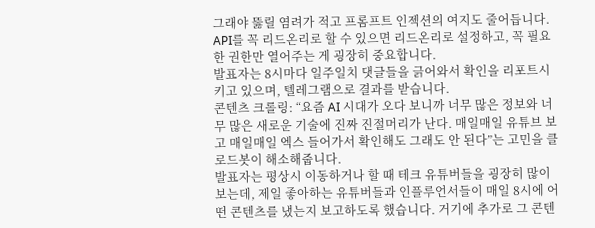그래야 뚫릴 염려가 적고 프롬프트 인젝션의 여지도 줄어듭니다. API를 꼭 리드온리로 할 수 있으면 리드온리로 설정하고, 꼭 필요한 권한만 열어주는 게 굉장히 중요합니다.
발표자는 8시마다 일주일치 댓글들을 긁어와서 확인을 리포트시키고 있으며, 텔레그램으로 결과를 받습니다.
콘텐츠 크롤링: “요즘 AI 시대가 오다 보니까 너무 많은 정보와 너무 많은 새로운 기술에 진짜 진절머리가 난다. 매일매일 유튜브 보고 매일매일 엑스 들어가서 확인해도 그래도 안 된다”는 고민을 클로드봇이 해소해줍니다.
발표자는 평상시 이동하거나 할 때 테크 유튜버들을 굉장히 많이 보는데, 제일 좋아하는 유튜버들과 인플루언서들이 매일 8시에 어떤 콘텐츠를 냈는지 보고하도록 했습니다. 거기에 추가로 그 콘텐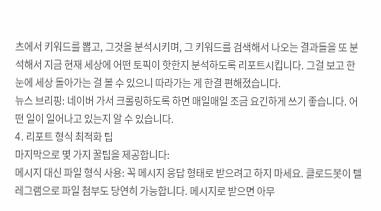츠에서 키워드를 뽑고, 그것을 분석시키며, 그 키워드를 검색해서 나오는 결과들을 또 분석해서 지금 현재 세상에 어떤 토픽이 핫한지 분석하도록 리포트시킵니다. 그걸 보고 한눈에 세상 돌아가는 걸 볼 수 있으니 따라가는 게 한결 편해졌습니다.
뉴스 브리핑: 네이버 가서 크롤링하도록 하면 매일매일 조금 요긴하게 쓰기 좋습니다. 어떤 일이 일어나고 있는지 알 수 있습니다.
4. 리포트 형식 최적화 팁
마지막으로 몇 가지 꿀팁을 제공합니다:
메시지 대신 파일 형식 사용: 꼭 메시지 응답 형태로 받으려고 하지 마세요. 클로드봇이 텔레그램으로 파일 첨부도 당연히 가능합니다. 메시지로 받으면 아무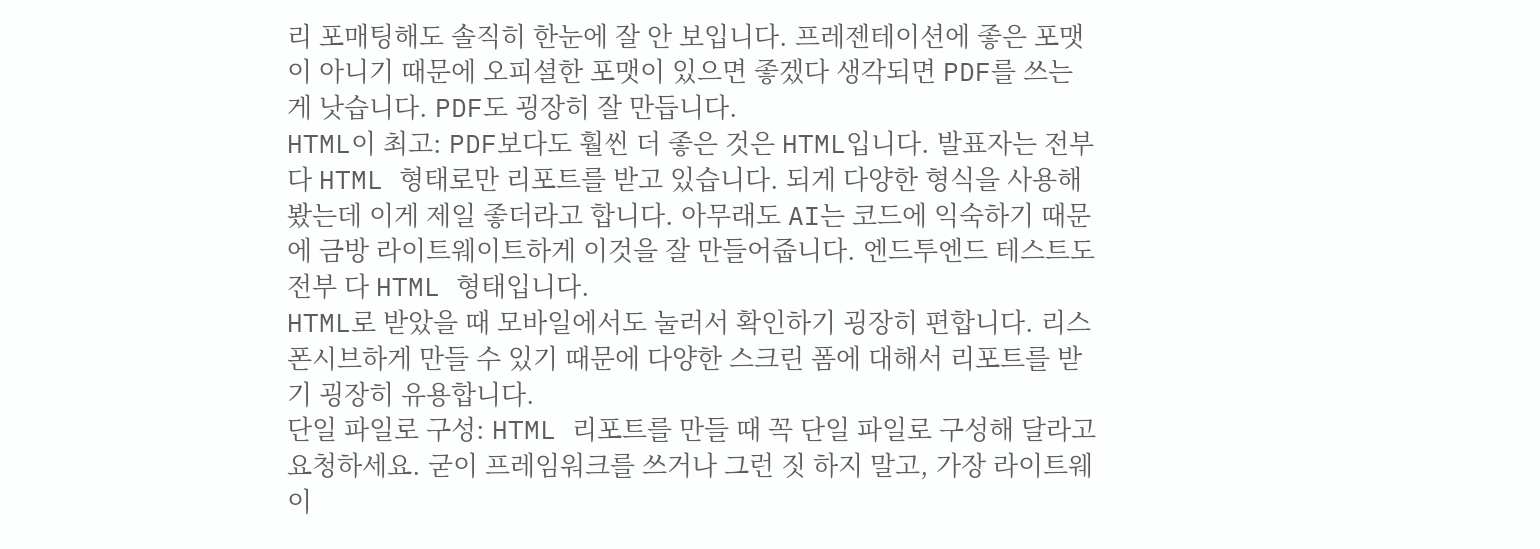리 포매팅해도 솔직히 한눈에 잘 안 보입니다. 프레젠테이션에 좋은 포맷이 아니기 때문에 오피셜한 포맷이 있으면 좋겠다 생각되면 PDF를 쓰는 게 낫습니다. PDF도 굉장히 잘 만듭니다.
HTML이 최고: PDF보다도 훨씬 더 좋은 것은 HTML입니다. 발표자는 전부 다 HTML 형태로만 리포트를 받고 있습니다. 되게 다양한 형식을 사용해봤는데 이게 제일 좋더라고 합니다. 아무래도 AI는 코드에 익숙하기 때문에 금방 라이트웨이트하게 이것을 잘 만들어줍니다. 엔드투엔드 테스트도 전부 다 HTML 형태입니다.
HTML로 받았을 때 모바일에서도 눌러서 확인하기 굉장히 편합니다. 리스폰시브하게 만들 수 있기 때문에 다양한 스크린 폼에 대해서 리포트를 받기 굉장히 유용합니다.
단일 파일로 구성: HTML 리포트를 만들 때 꼭 단일 파일로 구성해 달라고 요청하세요. 굳이 프레임워크를 쓰거나 그런 짓 하지 말고, 가장 라이트웨이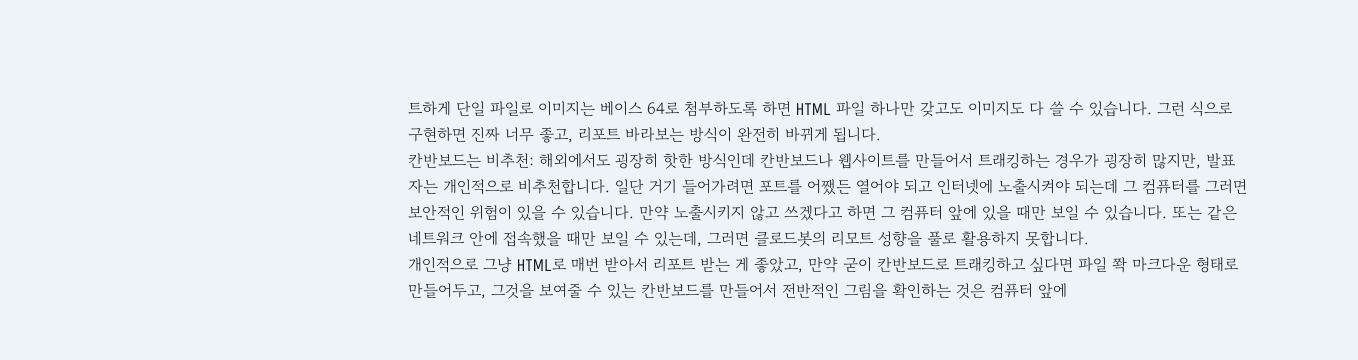트하게 단일 파일로 이미지는 베이스 64로 첨부하도록 하면 HTML 파일 하나만 갖고도 이미지도 다 쓸 수 있습니다. 그런 식으로 구현하면 진짜 너무 좋고, 리포트 바라보는 방식이 완전히 바뀌게 됩니다.
칸반보드는 비추천: 해외에서도 굉장히 핫한 방식인데 칸반보드나 웹사이트를 만들어서 트래킹하는 경우가 굉장히 많지만, 발표자는 개인적으로 비추천합니다. 일단 거기 들어가려면 포트를 어쨌든 열어야 되고 인터넷에 노출시켜야 되는데 그 컴퓨터를 그러면 보안적인 위험이 있을 수 있습니다. 만약 노출시키지 않고 쓰겠다고 하면 그 컴퓨터 앞에 있을 때만 보일 수 있습니다. 또는 같은 네트워크 안에 접속했을 때만 보일 수 있는데, 그러면 클로드봇의 리모트 성향을 풀로 활용하지 못합니다.
개인적으로 그냥 HTML로 매번 받아서 리포트 받는 게 좋았고, 만약 굳이 칸반보드로 트래킹하고 싶다면 파일 쫙 마크다운 형태로 만들어두고, 그것을 보여줄 수 있는 칸반보드를 만들어서 전반적인 그림을 확인하는 것은 컴퓨터 앞에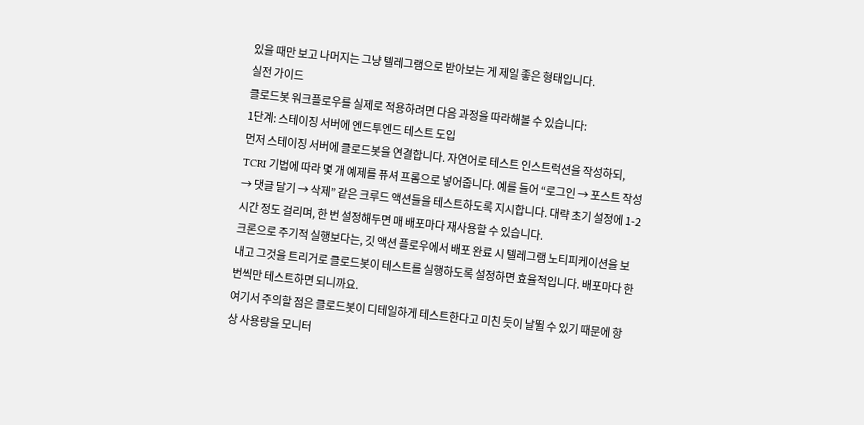있을 때만 보고 나머지는 그냥 텔레그램으로 받아보는 게 제일 좋은 형태입니다.
실전 가이드
클로드봇 워크플로우를 실제로 적용하려면 다음 과정을 따라해볼 수 있습니다:
1단계: 스테이징 서버에 엔드투엔드 테스트 도입
먼저 스테이징 서버에 클로드봇을 연결합니다. 자연어로 테스트 인스트럭션을 작성하되, TCRI 기법에 따라 몇 개 예제를 퓨셔 프롬으로 넣어줍니다. 예를 들어 “로그인 → 포스트 작성 → 댓글 달기 → 삭제” 같은 크루드 액션들을 테스트하도록 지시합니다. 대략 초기 설정에 1-2시간 정도 걸리며, 한 번 설정해두면 매 배포마다 재사용할 수 있습니다.
크론으로 주기적 실행보다는, 깃 액션 플로우에서 배포 완료 시 텔레그램 노티피케이션을 보내고 그것을 트리거로 클로드봇이 테스트를 실행하도록 설정하면 효율적입니다. 배포마다 한 번씩만 테스트하면 되니까요.
여기서 주의할 점은 클로드봇이 디테일하게 테스트한다고 미친 듯이 날뛸 수 있기 때문에 항상 사용량을 모니터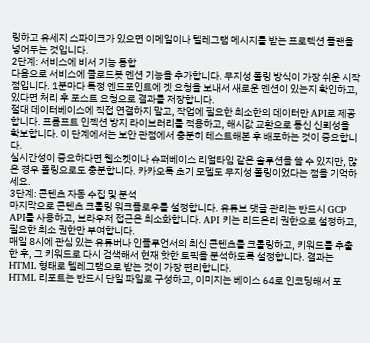링하고 유세지 스파이크가 있으면 이메일이나 텔레그램 메시지를 받는 프로텍션 플랜을 넣어두는 것입니다.
2단계: 서비스에 비서 기능 통합
다음으로 서비스에 클로드봇 멘션 기능을 추가합니다. 무지성 폴링 방식이 가장 쉬운 시작점입니다. 1분마다 특정 엔드포인트에 겟 요청을 보내서 새로운 멘션이 있는지 확인하고, 있다면 처리 후 포스트 요청으로 결과를 저장합니다.
절대 데이터베이스에 직접 연결하지 말고, 작업에 필요한 최소한의 데이터만 API로 제공합니다. 프롬프트 인젝션 방지 라이브러리를 적용하고, 해시값 교환으로 통신 신뢰성을 확보합니다. 이 단계에서는 보안 관점에서 충분히 테스트해본 후 배포하는 것이 중요합니다.
실시간성이 중요하다면 웹소켓이나 슈퍼베이스 리얼타임 같은 솔루션을 쓸 수 있지만, 많은 경우 폴링으로도 충분합니다. 카카오톡 초기 모델도 무지성 폴링이었다는 점을 기억하세요.
3단계: 콘텐츠 자동 수집 및 분석
마지막으로 콘텐츠 크롤링 워크플로우를 설정합니다. 유튜브 댓글 관리는 반드시 GCP API를 사용하고, 브라우저 접근은 최소화합니다. API 키는 리드온리 권한으로 설정하고, 필요한 최소 권한만 부여합니다.
매일 8시에 관심 있는 유튜버나 인플루언서의 최신 콘텐츠를 크롤링하고, 키워드를 추출한 후, 그 키워드로 다시 검색해서 현재 핫한 토픽을 분석하도록 설정합니다. 결과는 HTML 형태로 텔레그램으로 받는 것이 가장 편리합니다.
HTML 리포트는 반드시 단일 파일로 구성하고, 이미지는 베이스 64로 인코딩해서 포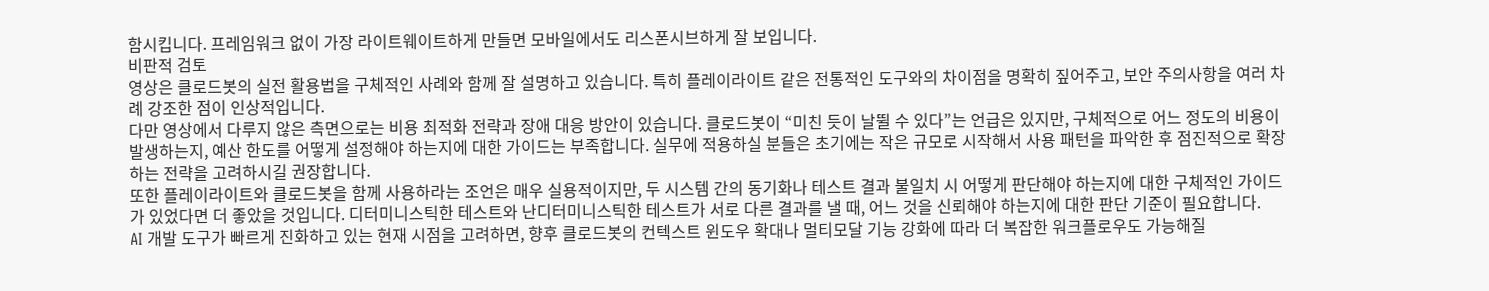함시킵니다. 프레임워크 없이 가장 라이트웨이트하게 만들면 모바일에서도 리스폰시브하게 잘 보입니다.
비판적 검토
영상은 클로드봇의 실전 활용법을 구체적인 사례와 함께 잘 설명하고 있습니다. 특히 플레이라이트 같은 전통적인 도구와의 차이점을 명확히 짚어주고, 보안 주의사항을 여러 차례 강조한 점이 인상적입니다.
다만 영상에서 다루지 않은 측면으로는 비용 최적화 전략과 장애 대응 방안이 있습니다. 클로드봇이 “미친 듯이 날뛸 수 있다”는 언급은 있지만, 구체적으로 어느 정도의 비용이 발생하는지, 예산 한도를 어떻게 설정해야 하는지에 대한 가이드는 부족합니다. 실무에 적용하실 분들은 초기에는 작은 규모로 시작해서 사용 패턴을 파악한 후 점진적으로 확장하는 전략을 고려하시길 권장합니다.
또한 플레이라이트와 클로드봇을 함께 사용하라는 조언은 매우 실용적이지만, 두 시스템 간의 동기화나 테스트 결과 불일치 시 어떻게 판단해야 하는지에 대한 구체적인 가이드가 있었다면 더 좋았을 것입니다. 디터미니스틱한 테스트와 난디터미니스틱한 테스트가 서로 다른 결과를 낼 때, 어느 것을 신뢰해야 하는지에 대한 판단 기준이 필요합니다.
AI 개발 도구가 빠르게 진화하고 있는 현재 시점을 고려하면, 향후 클로드봇의 컨텍스트 윈도우 확대나 멀티모달 기능 강화에 따라 더 복잡한 워크플로우도 가능해질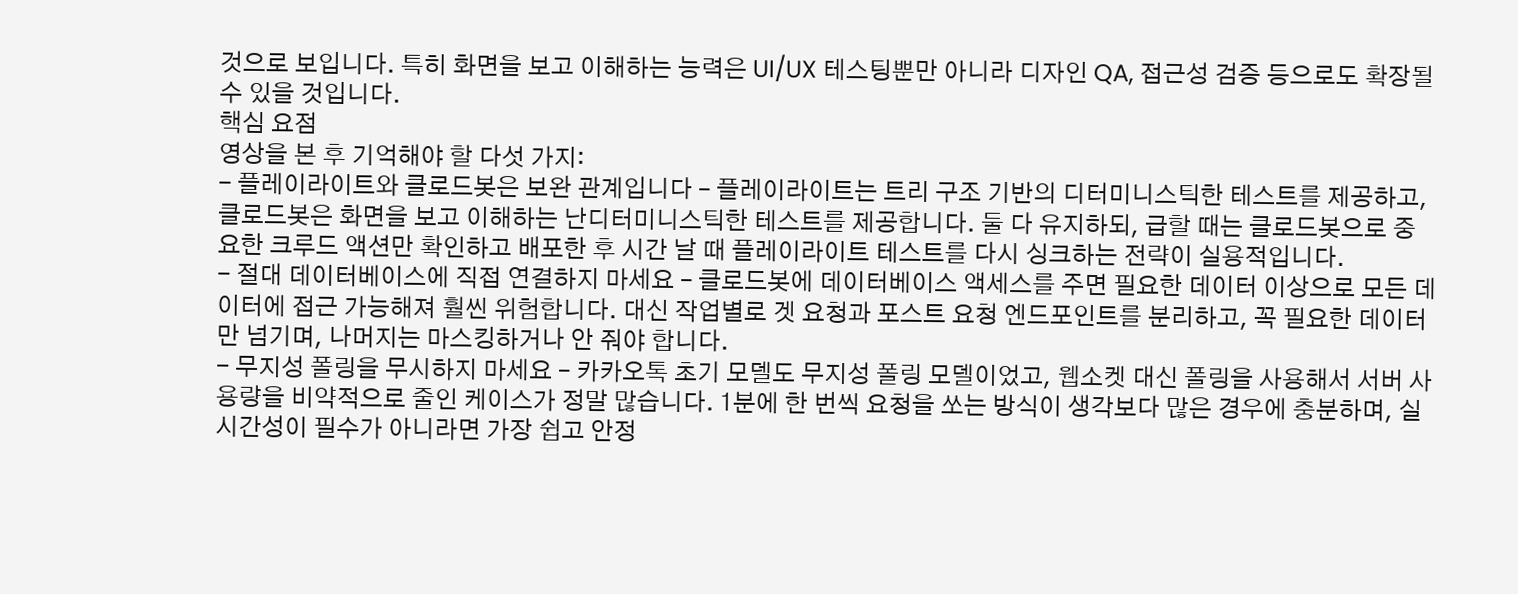것으로 보입니다. 특히 화면을 보고 이해하는 능력은 UI/UX 테스팅뿐만 아니라 디자인 QA, 접근성 검증 등으로도 확장될 수 있을 것입니다.
핵심 요점
영상을 본 후 기억해야 할 다섯 가지:
- 플레이라이트와 클로드봇은 보완 관계입니다 – 플레이라이트는 트리 구조 기반의 디터미니스틱한 테스트를 제공하고, 클로드봇은 화면을 보고 이해하는 난디터미니스틱한 테스트를 제공합니다. 둘 다 유지하되, 급할 때는 클로드봇으로 중요한 크루드 액션만 확인하고 배포한 후 시간 날 때 플레이라이트 테스트를 다시 싱크하는 전략이 실용적입니다.
- 절대 데이터베이스에 직접 연결하지 마세요 – 클로드봇에 데이터베이스 액세스를 주면 필요한 데이터 이상으로 모든 데이터에 접근 가능해져 훨씬 위험합니다. 대신 작업별로 겟 요청과 포스트 요청 엔드포인트를 분리하고, 꼭 필요한 데이터만 넘기며, 나머지는 마스킹하거나 안 줘야 합니다.
- 무지성 폴링을 무시하지 마세요 – 카카오톡 초기 모델도 무지성 폴링 모델이었고, 웹소켓 대신 폴링을 사용해서 서버 사용량을 비약적으로 줄인 케이스가 정말 많습니다. 1분에 한 번씩 요청을 쏘는 방식이 생각보다 많은 경우에 충분하며, 실시간성이 필수가 아니라면 가장 쉽고 안정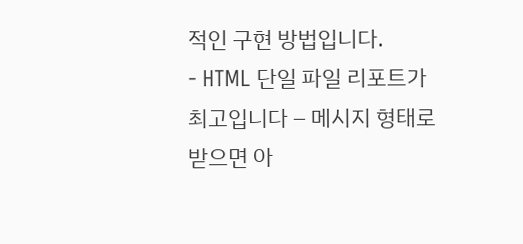적인 구현 방법입니다.
- HTML 단일 파일 리포트가 최고입니다 – 메시지 형태로 받으면 아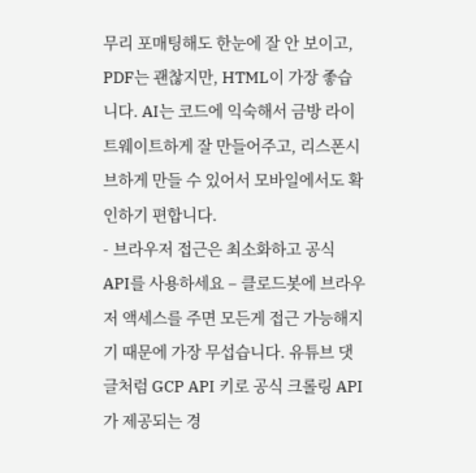무리 포매팅해도 한눈에 잘 안 보이고, PDF는 괜찮지만, HTML이 가장 좋습니다. AI는 코드에 익숙해서 금방 라이트웨이트하게 잘 만들어주고, 리스폰시브하게 만들 수 있어서 모바일에서도 확인하기 편합니다.
- 브라우저 접근은 최소화하고 공식 API를 사용하세요 – 클로드봇에 브라우저 액세스를 주면 모든게 접근 가능해지기 때문에 가장 무섭습니다. 유튜브 댓글처럼 GCP API 키로 공식 크롤링 API가 제공되는 경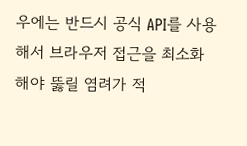우에는 반드시 공식 API를 사용해서 브라우저 접근을 최소화해야 뚫릴 염려가 적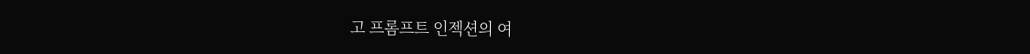고 프롬프트 인젝션의 여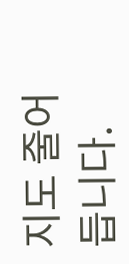지도 줄어듭니다.